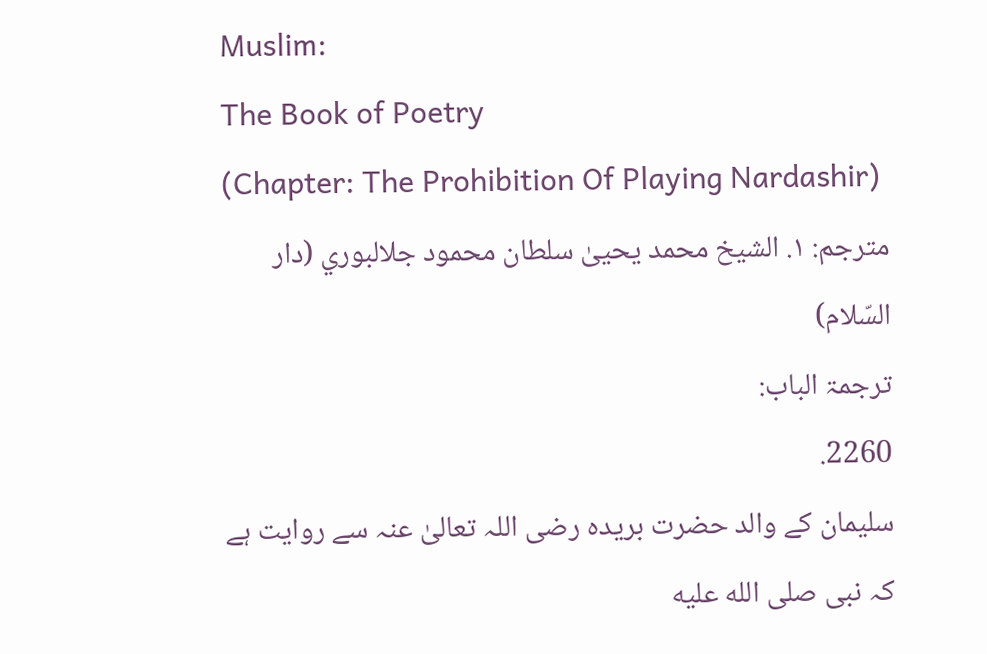Muslim:
The Book of Poetry
(Chapter: The Prohibition Of Playing Nardashir)
مترجم: ١. الشيخ محمد يحيىٰ سلطان محمود جلالبوري (دار السّلام)
ترجمۃ الباب:
2260.
سلیمان کے والد حضرت بریدہ رضی اللہ تعالیٰ عنہ سے روایت ہے کہ نبی صلى الله عليه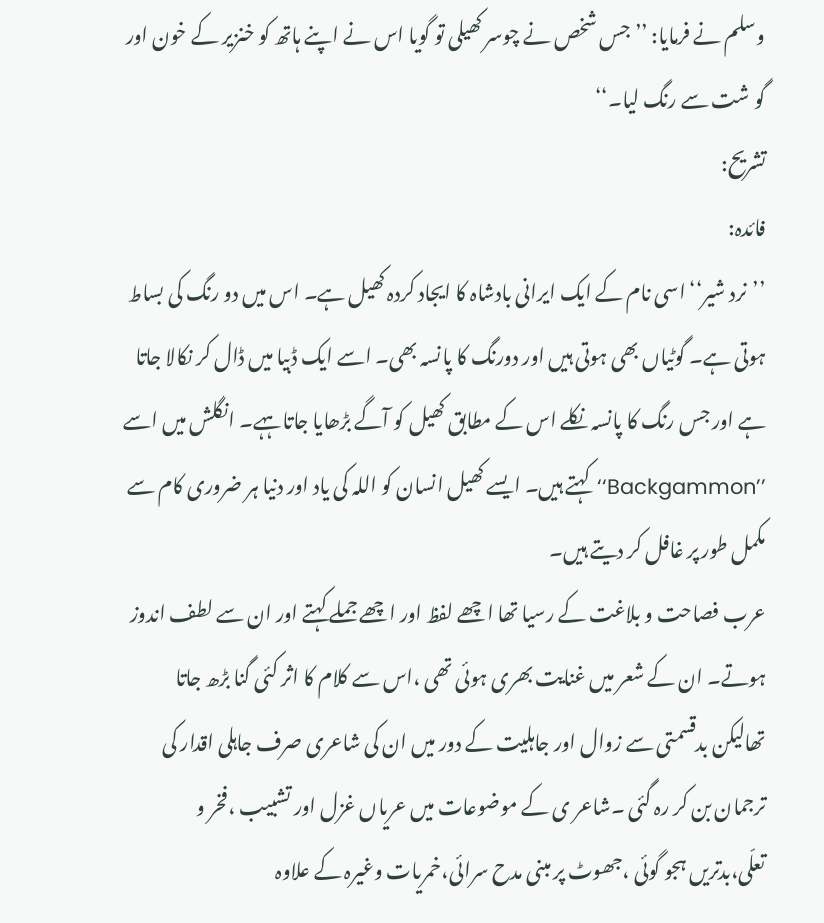وسلم نے فرمایا: ’’جس شخص نے چوسر کھیلی تو گویا اس نے اپنے ہاتھ کو خنزیر کے خون اور گو شت سے رنگ لیا۔‘‘
تشریح:
فائدہ:
’’نرد شیر‘‘ اسی نام کے ایک ایرانی بادشاہ کا ایجاد کردہ کھیل ہے۔ اس میں دو رنگ کی بساط ہوتی ہے۔ گوٹیاں بھی ہوتی ہیں اور دورنگ کا پانسہ بھی۔ اسے ایک ڈبیا میں ڈال کر نکالا جاتا ہے اور جس رنگ کا پانسہ نکلے اس کے مطابق کھیل کو آگے بڑھایا جاتا ہہے۔ انگلش میں اسے ’’Backgammon‘‘ کہتے ہیں۔ ایسے کھیل انسان کو اللہ کی یاد اور دنیا ہر ضروری کام سے مکمل طور پر غافل کر دیتے ہیں۔
عرب فصاحت و بلاغت کے رسیا تھا اچھے لفظ اور اچھے جملے کہتے اور ان سے لطف اندوز ہوتے۔ ان کے شعر میں غنایت بھری ہوئی تھی ،اس سے کلام کا اثر کئی گنا بڑھ جاتا تھالیکن بدقسمتی سے زوال اور جاہلیت کے دور میں ان کی شاعری صرف جاہلی اقدار کی ترجمان بن کر رہ گئی ۔شاعر ی کے موضوعات میں عریاں غزل اور تشبیب ،فخر و تعلّی،بدتریں ہجو گوئی ،جھوٹ پر مبنی مدح سرائی،خمریات وغیرہ کے علاوہ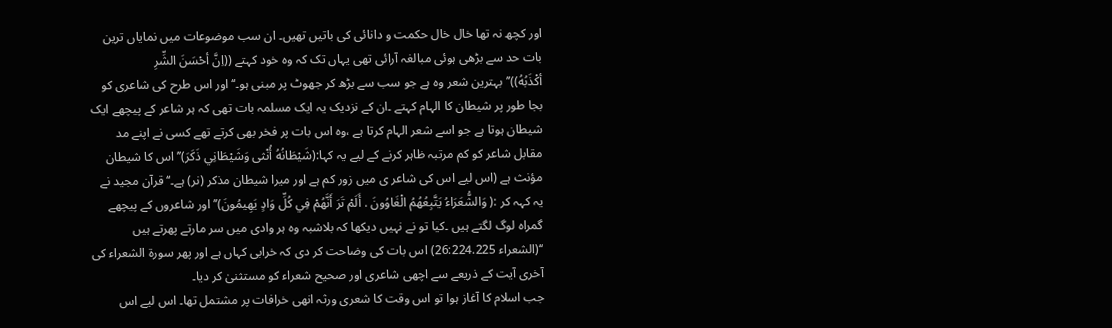اور کچھ نہ تھا خال خال حکمت و دانائی کی باتیں تھیں۔ ان سب موضوعات میں نمایاں ترین بات حد سے بڑھی ہوئی مبالغہ آرائی تھی یہاں تک کہ وہ خود کہتے ((اِنَّ أحْسَنَ الشِّرِ أكْذَبُهُ))’’بہترین شعر وہ ہے جو سب سے بڑھ کر جھوٹ پر مبنی ہو۔‘‘ اور اس طرح کی شاعری کو بجا طور پر شیطان کا الہام کہتے ۔ان کے نزدیک یہ ایک مسلمہ بات تھی کہ ہر شاعر کے پیچھے ایک شیطان ہوتا ہے جو اسے شعر الہام کرتا ہے ،وہ اس بات پر فخر بھی کرتے تھے کسی نے اپنے مد مقابل شاعر کو کم مرتبہ ظاہر کرنے کے لیے یہ کہا:(شَيْطَانُهُ أُنْثى وَشَيْطَانِي ذَكَرَ)’’اس كا شیطان مؤنث ہے (اس لیے اس کی شاعر ی میں زور کم ہے اور میرا شیطان مذکر (نر) ہے۔‘‘ قرآن مجید نے یہ کہہ کر :( وَالشُّعَرَاءُ يَتَّبِعُهُمُ الْغَاوُونَ . أَلَمْ تَرَ أَنَّهُمْ فِي كُلِّ وَادٍ يَهِيمُونَ)’’اور شاعروں کے پیچھے گمراہ لوگ لگتے ہیں ۔کیا تو نے نہیں دیکھا کہ بلاشبہ وہ ہر وادی میں سر مارتے پھرتے ہیں ‘‘(الشعراء 26:224.225) اس بات کی وضاحت کر دی کہ خرابی کہاں ہے اور پھر سورۃ الشعراء کی آخری آیت کے ذریعے سے اچھی شاعری اور صحیح شعراء کو مستثنیٰ کر دیا۔
جب اسلام کا آغاز ہوا تو اس وقت کا شعری ورثہ انھی خرافات پر مشتمل تھا۔ اس لیے اس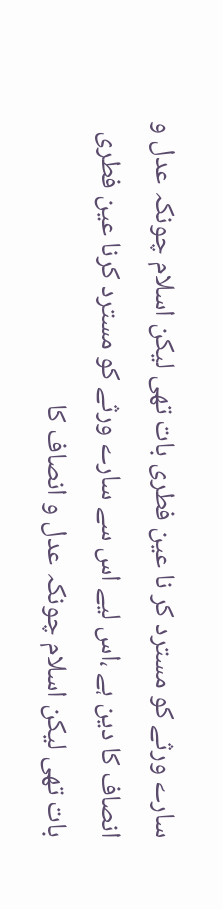سارے ورثے کو مسترد کر نا عین فطری بات تھی لیکن اسلام چونکہ عدل و انصاف کا دین ہے ،اس لیے اس سے سارے ورثے کو مسترد کرنا عین فطری بات تھی لیکن اسلام چونکہ عدل و انصاف کا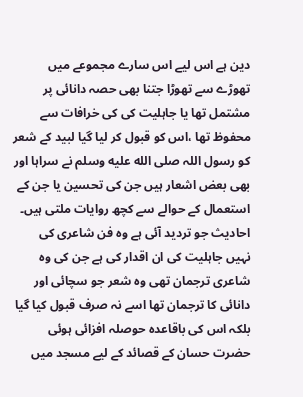دین ہے اس لیے اس سارے مجموعے میں تھوڑے سے تھوڑا جتنا بھی حصہ دانائی پر مشتمل تھا یا جاہلیت کی کی خرافات سے محفوظ تھا ،اس کو قبول کر لیا گیا لبید کے شعر کو رسول اللہ صلى الله عليه وسلم نے سراہا اور بھی بعض اشعار ہیں جن کی تحسین یا جن کے استعمال کے حوالے سے کچھ روایات ملتی ہیں۔
احادیث جو تردید آئی ہے وہ فن شاعری کی نہیں جاہلیت کی ان اقدار کی ہے جن کی وہ شاعری ترجمان تھی وہ شعر جو سچائی اور دانائی کا ترجمان تھا اسے نہ صرف قبول کیا گیا بلکہ اس کی باقاعدہ حوصلہ افزائی ہوئی حضرت حسان کے قصائد کے لیے مسجد میں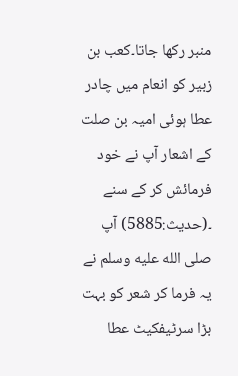منبر رکھا جاتا۔کعب بن زبیر کو انعام میں چادر عطا ہوئی امیہ بن صلت کے اشعار آپ نے خود فرمائش کر کے سنے ۔(حدیث:5885) آپ صلى الله عليه وسلم نے یہ فرما کر شعر کو بہت بڑا سرٹیفکیٹ عطا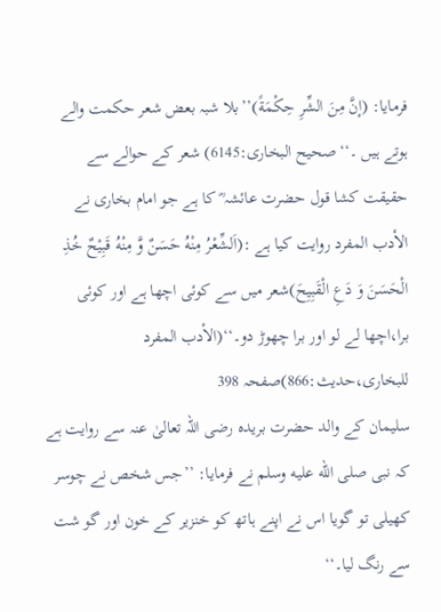فرمایا: (إنَّ مِنَ الشِّرِ حِكْمَةً)’’بلا شبہ بعض شعر حکمت والے ہوتے ہیں ۔‘‘صحیح البخاری:6145) شعر کے حوالے سے حقیقت کشا قول حضرت عائشہ ؓ کا ہے جو امام بخاری نے الأدب المفرد روایت کیا ہے :(اَلشِّعْرُ مِنْهُ حَسَنٌ وَّ مِنْهُ قَبِيْحٌ خُذِ الْحَسَنَ وَ دَعِ الْقَبِيِحَ)شعر میں سے کوئی اچھا ہے اور کوئی برا،اچھا لے لو اور برا چھوڑ دو۔‘‘(الأدب المفرد للبخاری،حدیث:866)صفحہ 398
سلیمان کے والد حضرت بریدہ رضی اللہ تعالیٰ عنہ سے روایت ہے کہ نبی صلى الله عليه وسلم نے فرمایا: ’’جس شخص نے چوسر کھیلی تو گویا اس نے اپنے ہاتھ کو خنزیر کے خون اور گو شت سے رنگ لیا۔‘‘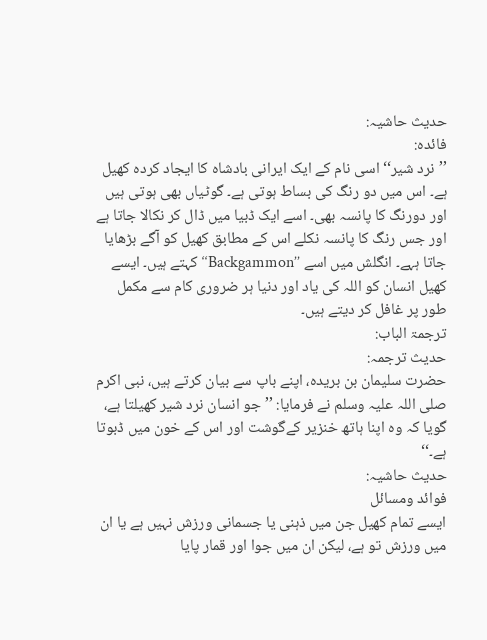حدیث حاشیہ:
فائدہ:
’’نرد شیر‘‘ اسی نام کے ایک ایرانی بادشاہ کا ایجاد کردہ کھیل ہے۔ اس میں دو رنگ کی بساط ہوتی ہے۔ گوٹیاں بھی ہوتی ہیں اور دورنگ کا پانسہ بھی۔ اسے ایک ڈبیا میں ڈال کر نکالا جاتا ہے اور جس رنگ کا پانسہ نکلے اس کے مطابق کھیل کو آگے بڑھایا جاتا ہہے۔ انگلش میں اسے ’’Backgammon‘‘ کہتے ہیں۔ ایسے کھیل انسان کو اللہ کی یاد اور دنیا ہر ضروری کام سے مکمل طور پر غافل کر دیتے ہیں۔
ترجمۃ الباب:
حدیث ترجمہ:
حضرت سلیمان بن بریدہ، اپنے باپ سے بیان کرتے ہیں، نبی اکرم صلی اللہ علیہ وسلم نے فرمایا: ’’جو انسان نرد شیر کھیلتا ہے، گویا کہ وہ اپنا ہاتھ خنزیر کےگوشت اور اس کے خون میں ڈبوتا ہے۔‘‘
حدیث حاشیہ:
فوائد ومسائل
ایسے تمام کھیل جن میں ذہنی یا جسمانی ورزش نہیں ہے یا ان میں ورزش تو ہے، لیکن ان میں جوا اور قمار پایا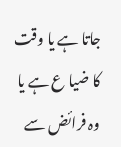جاتا ہے یا وقت کا ضیا ع ہے یا وہ فرائض سے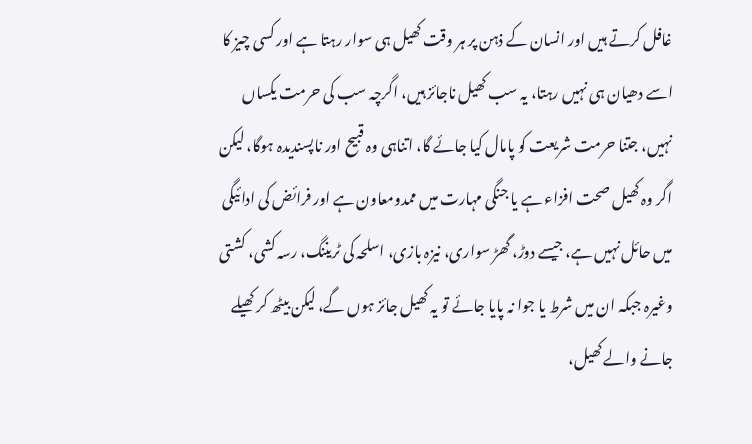غافل کرتے ہیں اور انسان کے ذہن پر ہر وقت کھیل ہی سوار رہتا ہے اور کسی چیز کا اسے دھیان ہی نہیں رہتا، یہ سب کھیل ناجائز ہیں، اگرچہ سب کی حرمت یکساں نہیں، جتنا حرمت شریعت کو پامال کیا جائے گا، اتناہی وہ قبیح اور ناپسندیدہ ہوگا، لیکن اگر وہ کھیل صحت افزاء ہے یا جنگی مہارت میں ممدومعاون ہے اور فرائض کی ادائیگی میں حائل نہیں ہے، جیسے دوڑ، گھڑ سواری، نیزہ بازی، اسلحہ کی ٹریننگ، رسہ کشی، کشتی وغیرہ جبکہ ان میں شرط یا جوا نہ پایا جائے تو یہ کھیل جائز ہوں گے، لیکن بیٹھ کر کھیلے جانے والے کھیل،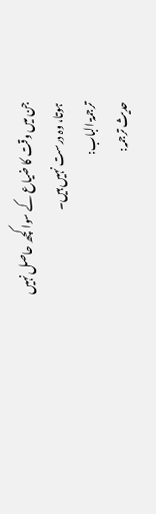جن میں وقت کا ضیاع کے سوا کچھ حاصل نہیں ہوتا، وہ درست نہیں ہیں۔
ترجمۃ الباب:
حدیث ترجمہ: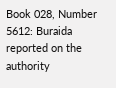Book 028, Number 5612: Buraida reported on the authority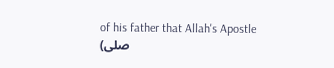of his father that Allah's Apostle (صلى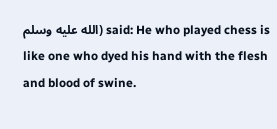الله عليه وسلم) said: He who played chess is like one who dyed his hand with the flesh and blood of swine.